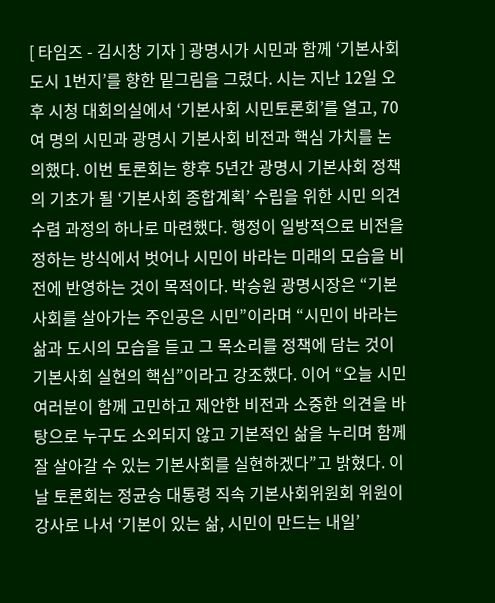[ 타임즈 - 김시창 기자 ] 광명시가 시민과 함께 ‘기본사회 도시 1번지’를 향한 밑그림을 그렸다. 시는 지난 12일 오후 시청 대회의실에서 ‘기본사회 시민토론회’를 열고, 70여 명의 시민과 광명시 기본사회 비전과 핵심 가치를 논의했다. 이번 토론회는 향후 5년간 광명시 기본사회 정책의 기초가 될 ‘기본사회 종합계획’ 수립을 위한 시민 의견 수렴 과정의 하나로 마련했다. 행정이 일방적으로 비전을 정하는 방식에서 벗어나 시민이 바라는 미래의 모습을 비전에 반영하는 것이 목적이다. 박승원 광명시장은 “기본사회를 살아가는 주인공은 시민”이라며 “시민이 바라는 삶과 도시의 모습을 듣고 그 목소리를 정책에 담는 것이 기본사회 실현의 핵심”이라고 강조했다. 이어 “오늘 시민 여러분이 함께 고민하고 제안한 비전과 소중한 의견을 바탕으로 누구도 소외되지 않고 기본적인 삶을 누리며 함께 잘 살아갈 수 있는 기본사회를 실현하겠다”고 밝혔다. 이날 토론회는 정균승 대통령 직속 기본사회위원회 위원이 강사로 나서 ‘기본이 있는 삶, 시민이 만드는 내일’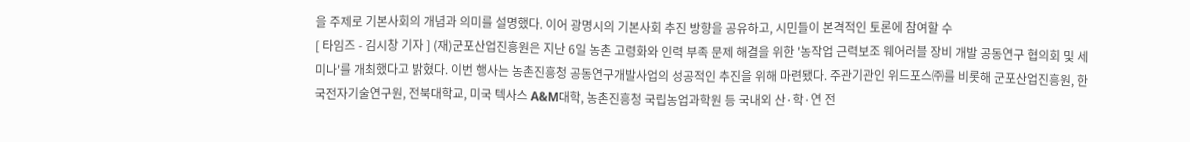을 주제로 기본사회의 개념과 의미를 설명했다. 이어 광명시의 기본사회 추진 방향을 공유하고, 시민들이 본격적인 토론에 참여할 수
[ 타임즈 - 김시창 기자 ] (재)군포산업진흥원은 지난 6일 농촌 고령화와 인력 부족 문제 해결을 위한 '농작업 근력보조 웨어러블 장비 개발 공동연구 협의회 및 세미나'를 개최했다고 밝혔다. 이번 행사는 농촌진흥청 공동연구개발사업의 성공적인 추진을 위해 마련됐다. 주관기관인 위드포스㈜를 비롯해 군포산업진흥원, 한국전자기술연구원, 전북대학교, 미국 텍사스 A&M대학, 농촌진흥청 국립농업과학원 등 국내외 산·학·연 전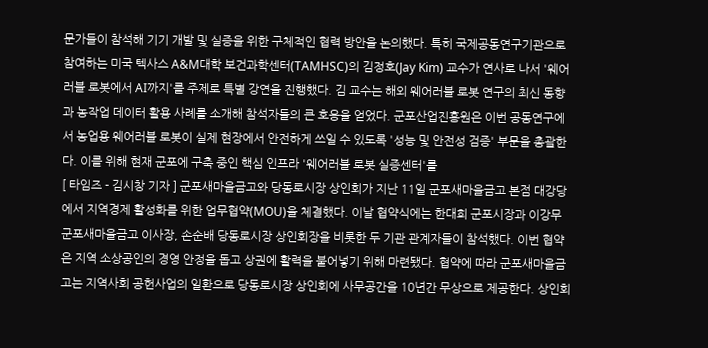문가들이 참석해 기기 개발 및 실증을 위한 구체적인 협력 방안을 논의했다. 특히 국제공동연구기관으로 참여하는 미국 텍사스 A&M대학 보건과학센터(TAMHSC)의 김정호(Jay Kim) 교수가 연사로 나서 '웨어러블 로봇에서 AI까지'를 주제로 특별 강연을 진행했다. 김 교수는 해외 웨어러블 로봇 연구의 최신 동향과 농작업 데이터 활용 사례를 소개해 참석자들의 큰 호응을 얻었다. 군포산업진흥원은 이번 공동연구에서 농업용 웨어러블 로봇이 실제 현장에서 안전하게 쓰일 수 있도록 '성능 및 안전성 검증' 부문을 총괄한다. 이를 위해 현재 군포에 구축 중인 핵심 인프라 '웨어러블 로봇 실증센터'를
[ 타임즈 - 김시창 기자 ] 군포새마을금고와 당동로시장 상인회가 지난 11일 군포새마을금고 본점 대강당에서 지역경제 활성화를 위한 업무협약(MOU)을 체결했다. 이날 협약식에는 한대희 군포시장과 이강무 군포새마을금고 이사장, 손순배 당동로시장 상인회장을 비롯한 두 기관 관계자들이 참석했다. 이번 협약은 지역 소상공인의 경영 안정을 돕고 상권에 활력을 불어넣기 위해 마련됐다. 협약에 따라 군포새마을금고는 지역사회 공헌사업의 일환으로 당동로시장 상인회에 사무공간을 10년간 무상으로 제공한다. 상인회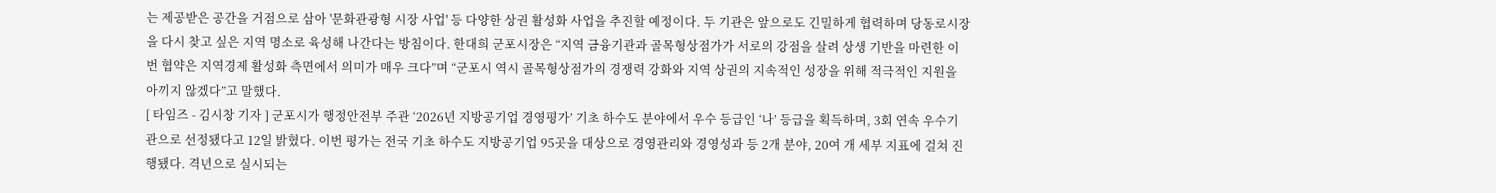는 제공받은 공간을 거점으로 삼아 '문화관광형 시장 사업' 등 다양한 상권 활성화 사업을 추진할 예정이다. 두 기관은 앞으로도 긴밀하게 협력하며 당동로시장을 다시 찾고 싶은 지역 명소로 육성해 나간다는 방침이다. 한대희 군포시장은 “지역 금융기관과 골목형상점가가 서로의 강점을 살려 상생 기반을 마련한 이번 협약은 지역경제 활성화 측면에서 의미가 매우 크다”며 “군포시 역시 골목형상점가의 경쟁력 강화와 지역 상권의 지속적인 성장을 위해 적극적인 지원을 아끼지 않겠다”고 말했다.
[ 타임즈 - 김시창 기자 ] 군포시가 행정안전부 주관 ‘2026년 지방공기업 경영평가’ 기초 하수도 분야에서 우수 등급인 ‘나’ 등급을 획득하며, 3회 연속 우수기관으로 선정됐다고 12일 밝혔다. 이번 평가는 전국 기초 하수도 지방공기업 95곳을 대상으로 경영관리와 경영성과 등 2개 분야, 20여 개 세부 지표에 걸쳐 진행됐다. 격년으로 실시되는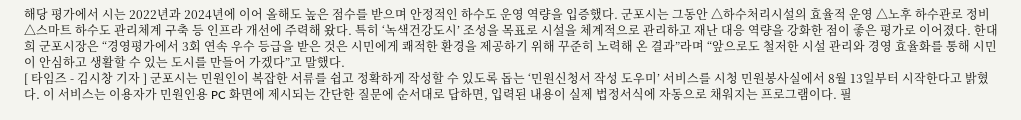해당 평가에서 시는 2022년과 2024년에 이어 올해도 높은 점수를 받으며 안정적인 하수도 운영 역량을 입증했다. 군포시는 그동안 △하수처리시설의 효율적 운영 △노후 하수관로 정비 △스마트 하수도 관리체계 구축 등 인프라 개선에 주력해 왔다. 특히 ‘녹색건강도시’ 조성을 목표로 시설을 체계적으로 관리하고 재난 대응 역량을 강화한 점이 좋은 평가로 이어졌다. 한대희 군포시장은 “경영평가에서 3회 연속 우수 등급을 받은 것은 시민에게 쾌적한 환경을 제공하기 위해 꾸준히 노력해 온 결과”라며 “앞으로도 철저한 시설 관리와 경영 효율화를 통해 시민이 안심하고 생활할 수 있는 도시를 만들어 가겠다”고 말했다.
[ 타임즈 - 김시창 기자 ] 군포시는 민원인이 복잡한 서류를 쉽고 정확하게 작성할 수 있도록 돕는 ‘민원신청서 작성 도우미’ 서비스를 시청 민원봉사실에서 8월 13일부터 시작한다고 밝혔다. 이 서비스는 이용자가 민원인용 PC 화면에 제시되는 간단한 질문에 순서대로 답하면, 입력된 내용이 실제 법정서식에 자동으로 채워지는 프로그램이다. 필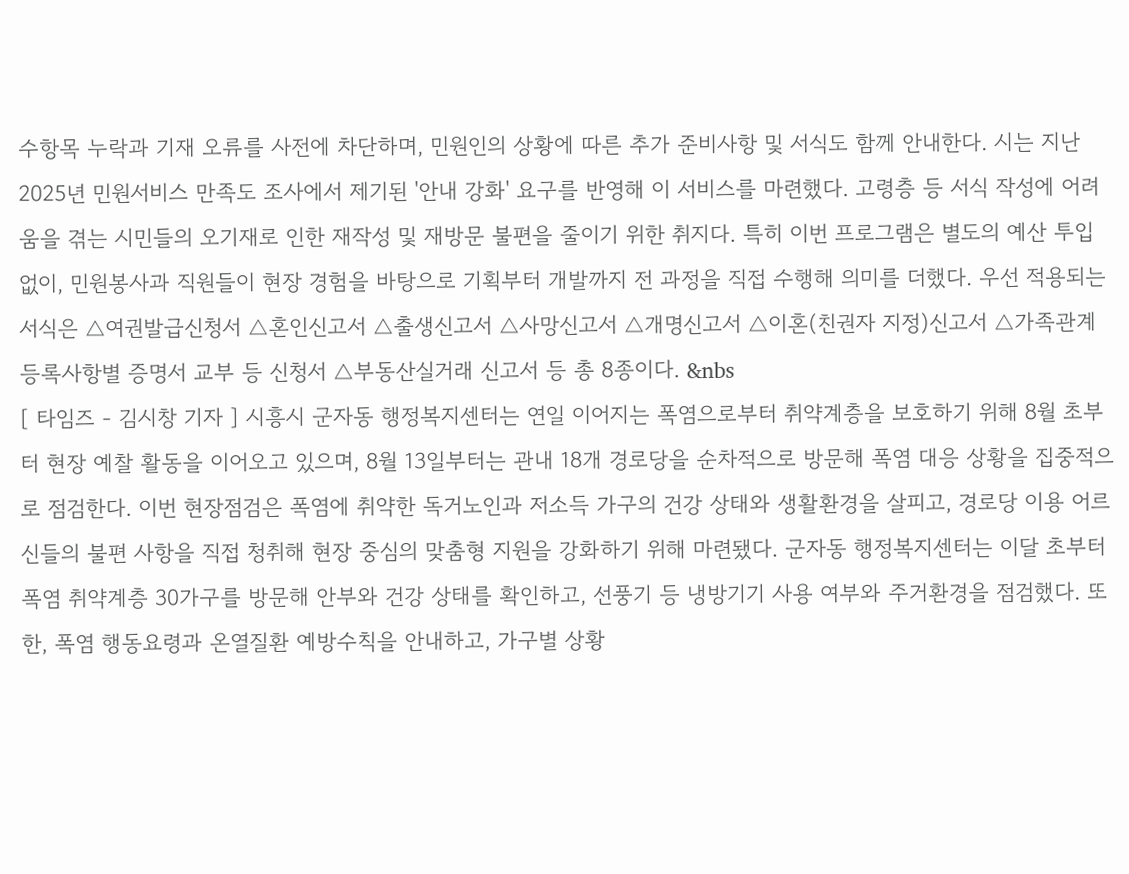수항목 누락과 기재 오류를 사전에 차단하며, 민원인의 상황에 따른 추가 준비사항 및 서식도 함께 안내한다. 시는 지난 2025년 민원서비스 만족도 조사에서 제기된 '안내 강화' 요구를 반영해 이 서비스를 마련했다. 고령층 등 서식 작성에 어려움을 겪는 시민들의 오기재로 인한 재작성 및 재방문 불편을 줄이기 위한 취지다. 특히 이번 프로그램은 별도의 예산 투입 없이, 민원봉사과 직원들이 현장 경험을 바탕으로 기획부터 개발까지 전 과정을 직접 수행해 의미를 더했다. 우선 적용되는 서식은 △여권발급신청서 △혼인신고서 △출생신고서 △사망신고서 △개명신고서 △이혼(친권자 지정)신고서 △가족관계 등록사항별 증명서 교부 등 신청서 △부동산실거래 신고서 등 총 8종이다. &nbs
[ 타임즈 - 김시창 기자 ] 시흥시 군자동 행정복지센터는 연일 이어지는 폭염으로부터 취약계층을 보호하기 위해 8월 초부터 현장 예찰 활동을 이어오고 있으며, 8월 13일부터는 관내 18개 경로당을 순차적으로 방문해 폭염 대응 상황을 집중적으로 점검한다. 이번 현장점검은 폭염에 취약한 독거노인과 저소득 가구의 건강 상태와 생활환경을 살피고, 경로당 이용 어르신들의 불편 사항을 직접 청취해 현장 중심의 맞춤형 지원을 강화하기 위해 마련됐다. 군자동 행정복지센터는 이달 초부터 폭염 취약계층 30가구를 방문해 안부와 건강 상태를 확인하고, 선풍기 등 냉방기기 사용 여부와 주거환경을 점검했다. 또한, 폭염 행동요령과 온열질환 예방수칙을 안내하고, 가구별 상황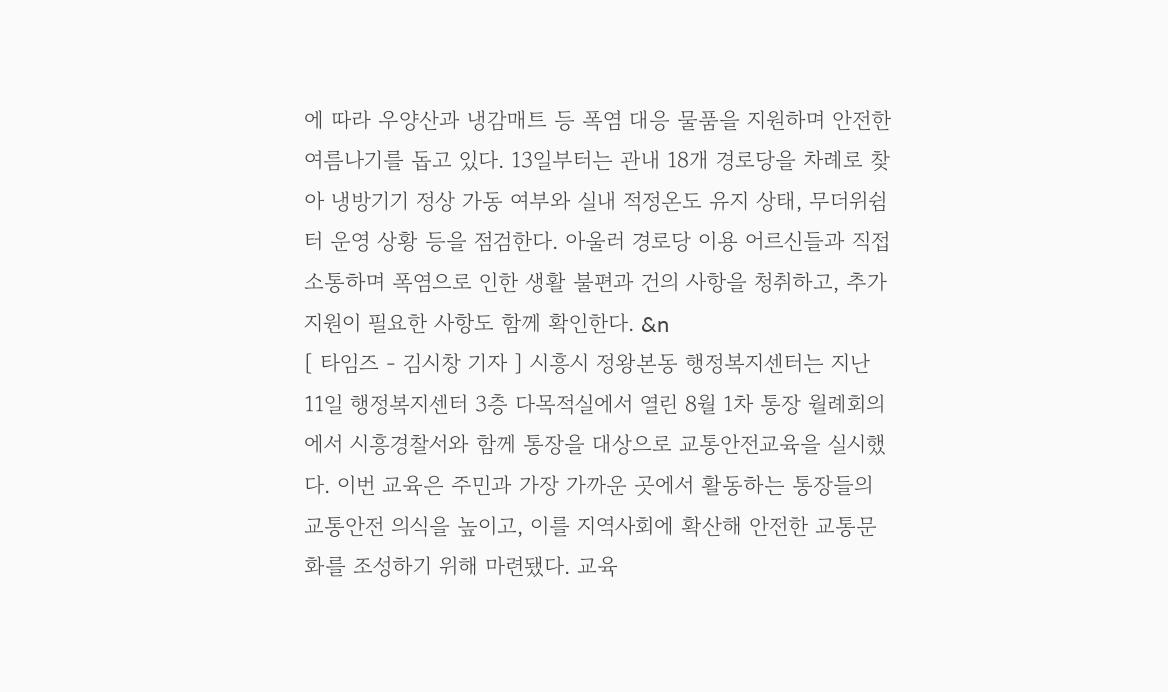에 따라 우양산과 냉감매트 등 폭염 대응 물품을 지원하며 안전한 여름나기를 돕고 있다. 13일부터는 관내 18개 경로당을 차례로 찾아 냉방기기 정상 가동 여부와 실내 적정온도 유지 상태, 무더위쉼터 운영 상황 등을 점검한다. 아울러 경로당 이용 어르신들과 직접 소통하며 폭염으로 인한 생활 불편과 건의 사항을 청취하고, 추가 지원이 필요한 사항도 함께 확인한다. &n
[ 타임즈 - 김시창 기자 ] 시흥시 정왕본동 행정복지센터는 지난 11일 행정복지센터 3층 다목적실에서 열린 8월 1차 통장 월례회의에서 시흥경찰서와 함께 통장을 대상으로 교통안전교육을 실시했다. 이번 교육은 주민과 가장 가까운 곳에서 활동하는 통장들의 교통안전 의식을 높이고, 이를 지역사회에 확산해 안전한 교통문화를 조성하기 위해 마련됐다. 교육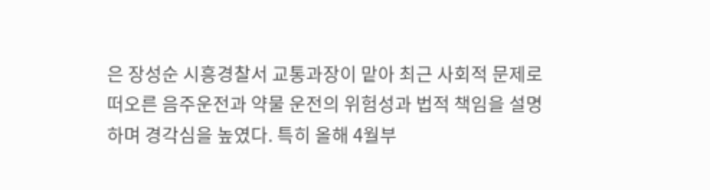은 장성순 시흥경찰서 교통과장이 맡아 최근 사회적 문제로 떠오른 음주운전과 약물 운전의 위험성과 법적 책임을 설명하며 경각심을 높였다. 특히 올해 4월부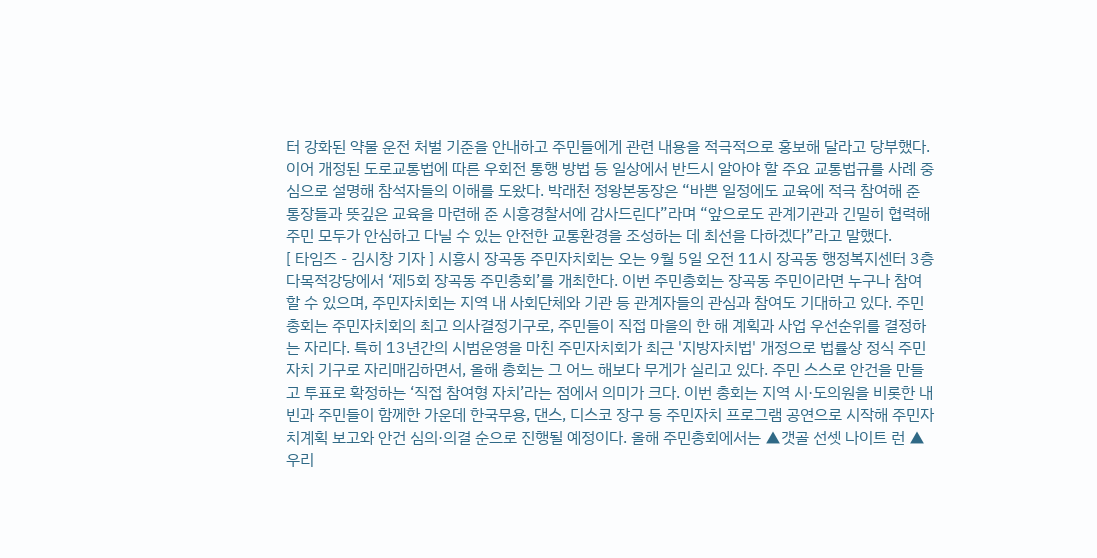터 강화된 약물 운전 처벌 기준을 안내하고 주민들에게 관련 내용을 적극적으로 홍보해 달라고 당부했다. 이어 개정된 도로교통법에 따른 우회전 통행 방법 등 일상에서 반드시 알아야 할 주요 교통법규를 사례 중심으로 설명해 참석자들의 이해를 도왔다. 박래천 정왕본동장은 “바쁜 일정에도 교육에 적극 참여해 준 통장들과 뜻깊은 교육을 마련해 준 시흥경찰서에 감사드린다”라며 “앞으로도 관계기관과 긴밀히 협력해 주민 모두가 안심하고 다닐 수 있는 안전한 교통환경을 조성하는 데 최선을 다하겠다”라고 말했다.
[ 타임즈 - 김시창 기자 ] 시흥시 장곡동 주민자치회는 오는 9월 5일 오전 11시 장곡동 행정복지센터 3층 다목적강당에서 ‘제5회 장곡동 주민총회’를 개최한다. 이번 주민총회는 장곡동 주민이라면 누구나 참여할 수 있으며, 주민자치회는 지역 내 사회단체와 기관 등 관계자들의 관심과 참여도 기대하고 있다. 주민총회는 주민자치회의 최고 의사결정기구로, 주민들이 직접 마을의 한 해 계획과 사업 우선순위를 결정하는 자리다. 특히 13년간의 시범운영을 마친 주민자치회가 최근 '지방자치법' 개정으로 법률상 정식 주민자치 기구로 자리매김하면서, 올해 총회는 그 어느 해보다 무게가 실리고 있다. 주민 스스로 안건을 만들고 투표로 확정하는 ‘직접 참여형 자치’라는 점에서 의미가 크다. 이번 총회는 지역 시·도의원을 비롯한 내빈과 주민들이 함께한 가운데 한국무용, 댄스, 디스코 장구 등 주민자치 프로그램 공연으로 시작해 주민자치계획 보고와 안건 심의·의결 순으로 진행될 예정이다. 올해 주민총회에서는 ▲갯골 선셋 나이트 런 ▲우리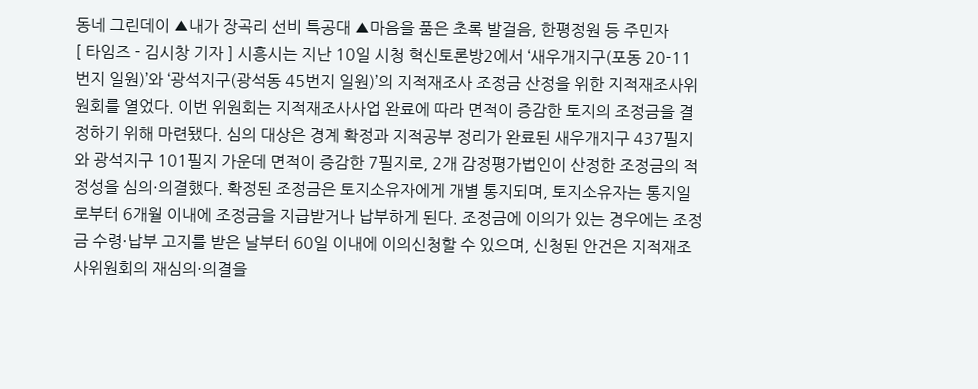동네 그린데이 ▲내가 장곡리 선비 특공대 ▲마음을 품은 초록 발걸음, 한평정원 등 주민자
[ 타임즈 - 김시창 기자 ] 시흥시는 지난 10일 시청 혁신토론방2에서 ‘새우개지구(포동 20-11번지 일원)’와 ‘광석지구(광석동 45번지 일원)’의 지적재조사 조정금 산정을 위한 지적재조사위원회를 열었다. 이번 위원회는 지적재조사사업 완료에 따라 면적이 증감한 토지의 조정금을 결정하기 위해 마련됐다. 심의 대상은 경계 확정과 지적공부 정리가 완료된 새우개지구 437필지와 광석지구 101필지 가운데 면적이 증감한 7필지로, 2개 감정평가법인이 산정한 조정금의 적정성을 심의·의결했다. 확정된 조정금은 토지소유자에게 개별 통지되며, 토지소유자는 통지일로부터 6개월 이내에 조정금을 지급받거나 납부하게 된다. 조정금에 이의가 있는 경우에는 조정금 수령·납부 고지를 받은 날부터 60일 이내에 이의신청할 수 있으며, 신청된 안건은 지적재조사위원회의 재심의·의결을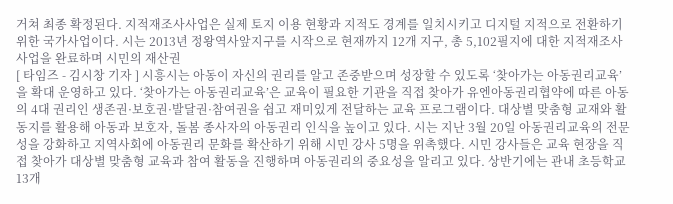거쳐 최종 확정된다. 지적재조사사업은 실제 토지 이용 현황과 지적도 경계를 일치시키고 디지털 지적으로 전환하기 위한 국가사업이다. 시는 2013년 정왕역사앞지구를 시작으로 현재까지 12개 지구, 총 5,102필지에 대한 지적재조사사업을 완료하며 시민의 재산권
[ 타임즈 - 김시창 기자 ] 시흥시는 아동이 자신의 권리를 알고 존중받으며 성장할 수 있도록 ‘찾아가는 아동권리교육’을 확대 운영하고 있다. ‘찾아가는 아동권리교육’은 교육이 필요한 기관을 직접 찾아가 유엔아동권리협약에 따른 아동의 4대 권리인 생존권·보호권·발달권·참여권을 쉽고 재미있게 전달하는 교육 프로그램이다. 대상별 맞춤형 교재와 활동지를 활용해 아동과 보호자, 돌봄 종사자의 아동권리 인식을 높이고 있다. 시는 지난 3월 20일 아동권리교육의 전문성을 강화하고 지역사회에 아동권리 문화를 확산하기 위해 시민 강사 5명을 위촉했다. 시민 강사들은 교육 현장을 직접 찾아가 대상별 맞춤형 교육과 참여 활동을 진행하며 아동권리의 중요성을 알리고 있다. 상반기에는 관내 초등학교 13개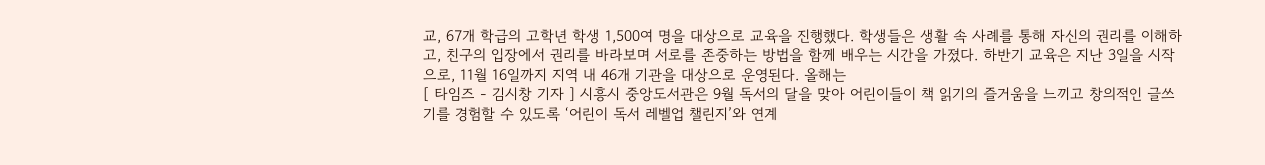교, 67개 학급의 고학년 학생 1,500여 명을 대상으로 교육을 진행했다. 학생들은 생활 속 사례를 통해 자신의 권리를 이해하고, 친구의 입장에서 권리를 바라보며 서로를 존중하는 방법을 함께 배우는 시간을 가졌다. 하반기 교육은 지난 3일을 시작으로, 11월 16일까지 지역 내 46개 기관을 대상으로 운영된다. 올해는
[ 타임즈 - 김시창 기자 ] 시흥시 중앙도서관은 9월 독서의 달을 맞아 어린이들이 책 읽기의 즐거움을 느끼고 창의적인 글쓰기를 경험할 수 있도록 ‘어린이 독서 레벨업 챌린지’와 연계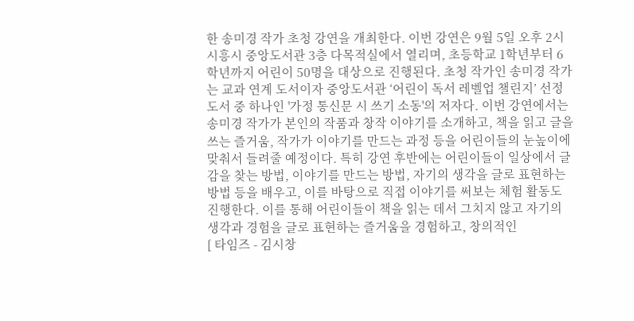한 송미경 작가 초청 강연을 개최한다. 이번 강연은 9월 5일 오후 2시 시흥시 중앙도서관 3층 다목적실에서 열리며, 초등학교 1학년부터 6학년까지 어린이 50명을 대상으로 진행된다. 초청 작가인 송미경 작가는 교과 연계 도서이자 중앙도서관 ‘어린이 독서 레벨업 챌린지’ 선정 도서 중 하나인 '가정 통신문 시 쓰기 소동'의 저자다. 이번 강연에서는 송미경 작가가 본인의 작품과 창작 이야기를 소개하고, 책을 읽고 글을 쓰는 즐거움, 작가가 이야기를 만드는 과정 등을 어린이들의 눈높이에 맞춰서 들려줄 예정이다. 특히 강연 후반에는 어린이들이 일상에서 글감을 찾는 방법, 이야기를 만드는 방법, 자기의 생각을 글로 표현하는 방법 등을 배우고, 이를 바탕으로 직접 이야기를 써보는 체험 활동도 진행한다. 이를 통해 어린이들이 책을 읽는 데서 그치지 않고 자기의 생각과 경험을 글로 표현하는 즐거움을 경험하고, 창의적인
[ 타임즈 - 김시창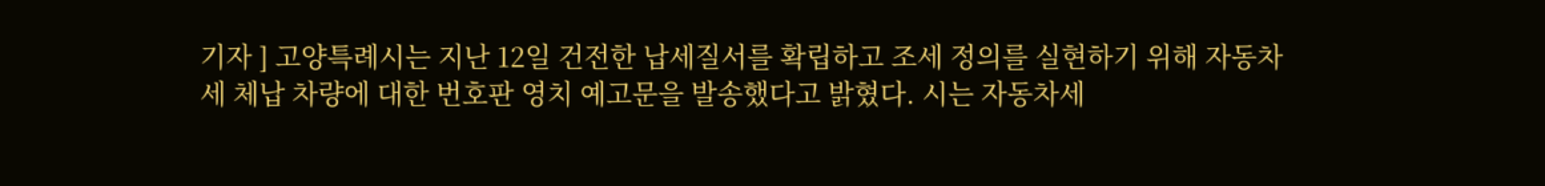기자 ] 고양특례시는 지난 12일 건전한 납세질서를 확립하고 조세 정의를 실현하기 위해 자동차세 체납 차량에 대한 번호판 영치 예고문을 발송했다고 밝혔다. 시는 자동차세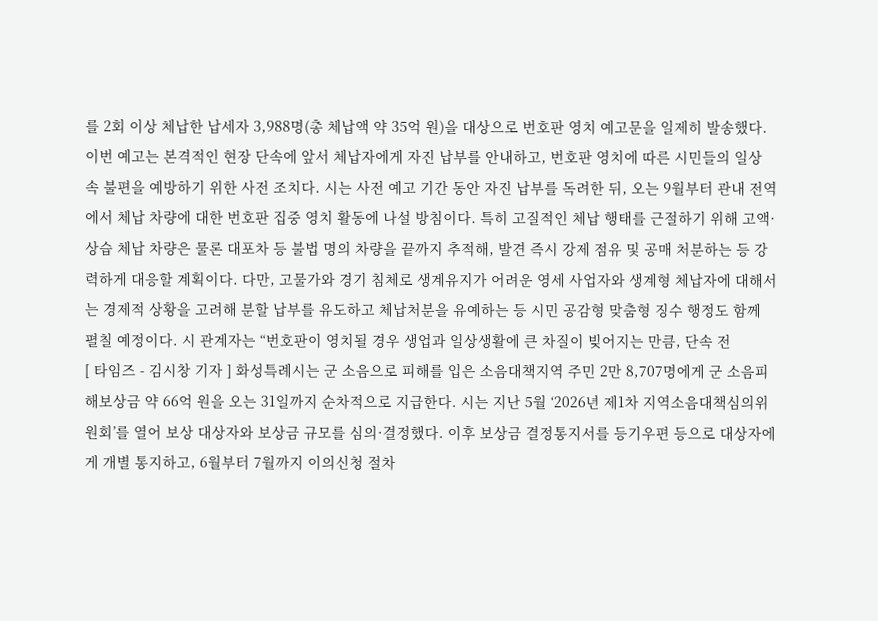를 2회 이상 체납한 납세자 3,988명(총 체납액 약 35억 원)을 대상으로 번호판 영치 예고문을 일제히 발송했다. 이번 예고는 본격적인 현장 단속에 앞서 체납자에게 자진 납부를 안내하고, 번호판 영치에 따른 시민들의 일상 속 불편을 예방하기 위한 사전 조치다. 시는 사전 예고 기간 동안 자진 납부를 독려한 뒤, 오는 9월부터 관내 전역에서 체납 차량에 대한 번호판 집중 영치 활동에 나설 방침이다. 특히 고질적인 체납 행태를 근절하기 위해 고액·상습 체납 차량은 물론 대포차 등 불법 명의 차량을 끝까지 추적해, 발견 즉시 강제 점유 및 공매 처분하는 등 강력하게 대응할 계획이다. 다만, 고물가와 경기 침체로 생계유지가 어려운 영세 사업자와 생계형 체납자에 대해서는 경제적 상황을 고려해 분할 납부를 유도하고 체납처분을 유예하는 등 시민 공감형 맞춤형 징수 행정도 함께 펼칠 예정이다. 시 관계자는 “번호판이 영치될 경우 생업과 일상생활에 큰 차질이 빚어지는 만큼, 단속 전
[ 타임즈 - 김시창 기자 ] 화성특례시는 군 소음으로 피해를 입은 소음대책지역 주민 2만 8,707명에게 군 소음피해보상금 약 66억 원을 오는 31일까지 순차적으로 지급한다. 시는 지난 5월 ‘2026년 제1차 지역소음대책심의위원회’를 열어 보상 대상자와 보상금 규모를 심의·결정했다. 이후 보상금 결정통지서를 등기우편 등으로 대상자에게 개별 통지하고, 6월부터 7월까지 이의신청 절차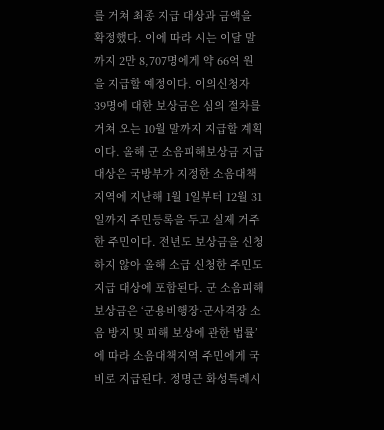를 거쳐 최종 지급 대상과 금액을 확정했다. 이에 따라 시는 이달 말까지 2만 8,707명에게 약 66억 원을 지급할 예정이다. 이의신청자 39명에 대한 보상금은 심의 절차를 거쳐 오는 10월 말까지 지급할 계획이다. 올해 군 소음피해보상금 지급 대상은 국방부가 지정한 소음대책지역에 지난해 1월 1일부터 12월 31일까지 주민등록을 두고 실제 거주한 주민이다. 전년도 보상금을 신청하지 않아 올해 소급 신청한 주민도 지급 대상에 포함된다. 군 소음피해보상금은 ‘군용비행장·군사격장 소음 방지 및 피해 보상에 관한 법률’에 따라 소음대책지역 주민에게 국비로 지급된다. 정명근 화성특례시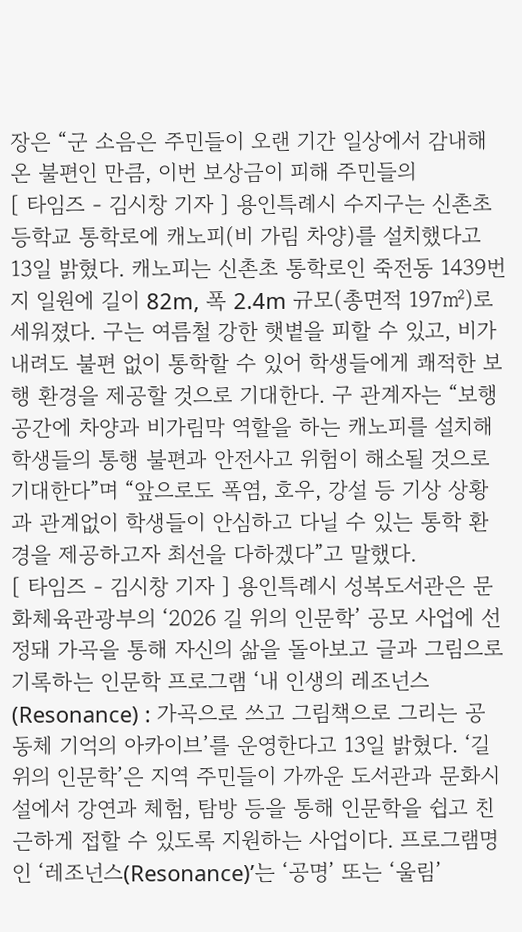장은 “군 소음은 주민들이 오랜 기간 일상에서 감내해 온 불편인 만큼, 이번 보상금이 피해 주민들의
[ 타임즈 - 김시창 기자 ] 용인특례시 수지구는 신촌초등학교 통학로에 캐노피(비 가림 차양)를 설치했다고 13일 밝혔다. 캐노피는 신촌초 통학로인 죽전동 1439번지 일원에 길이 82m, 폭 2.4m 규모(총면적 197㎡)로 세워졌다. 구는 여름철 강한 햇볕을 피할 수 있고, 비가 내려도 불편 없이 통학할 수 있어 학생들에게 쾌적한 보행 환경을 제공할 것으로 기대한다. 구 관계자는 “보행 공간에 차양과 비가림막 역할을 하는 캐노피를 설치해 학생들의 통행 불편과 안전사고 위험이 해소될 것으로 기대한다”며 “앞으로도 폭염, 호우, 강설 등 기상 상황과 관계없이 학생들이 안심하고 다닐 수 있는 통학 환경을 제공하고자 최선을 다하겠다”고 말했다.
[ 타임즈 - 김시창 기자 ] 용인특례시 성복도서관은 문화체육관광부의 ‘2026 길 위의 인문학’ 공모 사업에 선정돼 가곡을 통해 자신의 삶을 돌아보고 글과 그림으로 기록하는 인문학 프로그램 ‘내 인생의 레조넌스(Resonance) : 가곡으로 쓰고 그림책으로 그리는 공동체 기억의 아카이브’를 운영한다고 13일 밝혔다. ‘길 위의 인문학’은 지역 주민들이 가까운 도서관과 문화시설에서 강연과 체험, 탐방 등을 통해 인문학을 쉽고 친근하게 접할 수 있도록 지원하는 사업이다. 프로그램명인 ‘레조넌스(Resonance)’는 ‘공명’ 또는 ‘울림’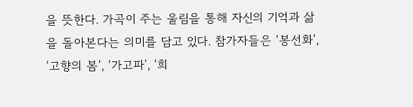을 뜻한다. 가곡이 주는 울림을 통해 자신의 기억과 삶을 돌아본다는 의미를 담고 있다. 참가자들은 ‘봉선화’, ‘고향의 봄’, ‘가고파’, ‘희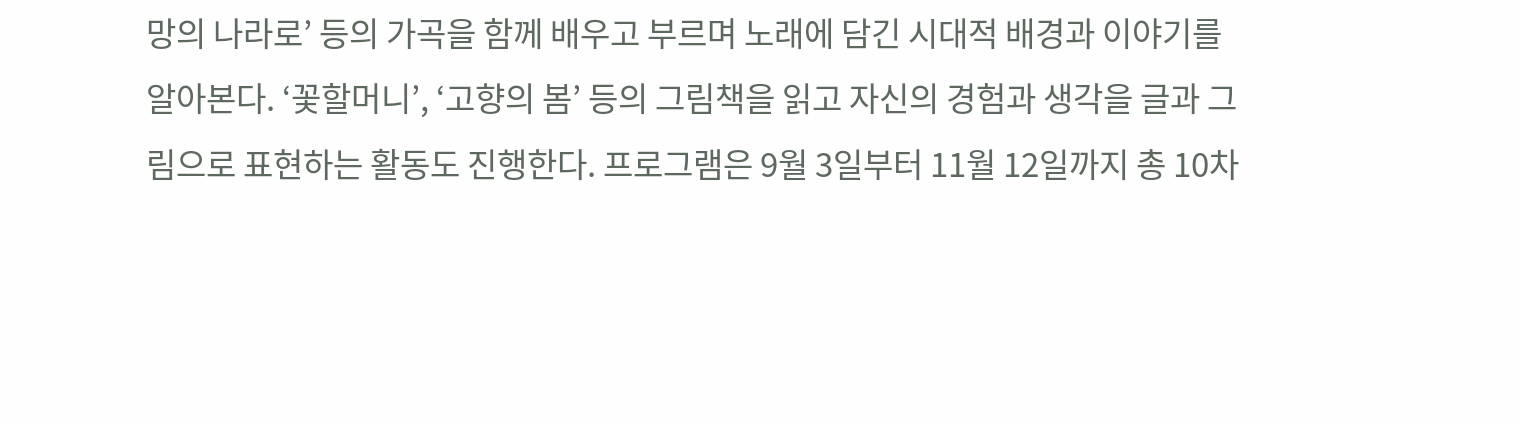망의 나라로’ 등의 가곡을 함께 배우고 부르며 노래에 담긴 시대적 배경과 이야기를 알아본다. ‘꽃할머니’, ‘고향의 봄’ 등의 그림책을 읽고 자신의 경험과 생각을 글과 그림으로 표현하는 활동도 진행한다. 프로그램은 9월 3일부터 11월 12일까지 총 10차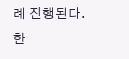례 진행된다. 한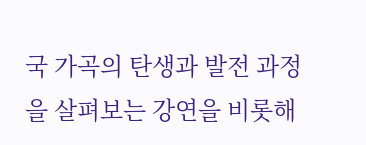국 가곡의 탄생과 발전 과정을 살펴보는 강연을 비롯해